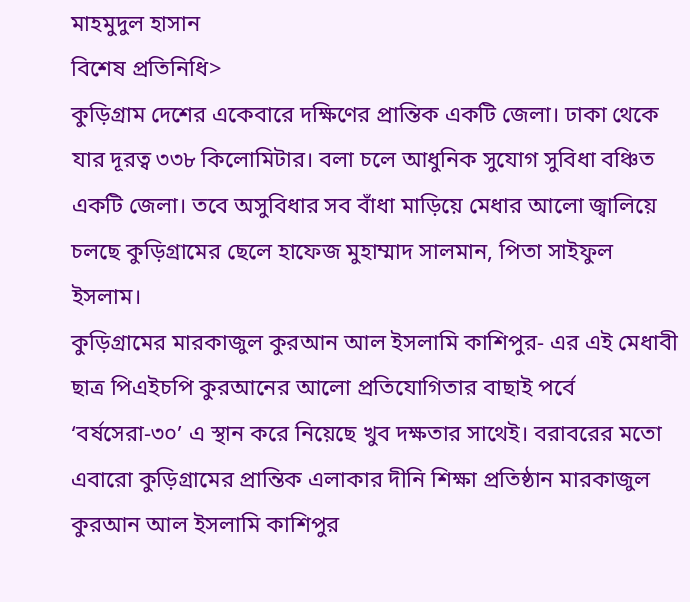মাহমুদুল হাসান
বিশেষ প্রতিনিধি>
কুড়িগ্রাম দেশের একেবারে দক্ষিণের প্রান্তিক একটি জেলা। ঢাকা থেকে যার দূরত্ব ৩৩৮ কিলোমিটার। বলা চলে আধুনিক সুযোগ সুবিধা বঞ্চিত একটি জেলা। তবে অসুবিধার সব বাঁধা মাড়িয়ে মেধার আলো জ্বালিয়ে চলছে কুড়িগ্রামের ছেলে হাফেজ মুহাম্মাদ সালমান, পিতা সাইফুল ইসলাম।
কুড়িগ্রামের মারকাজুল কুরআন আল ইসলামি কাশিপুর- এর এই মেধাবী ছাত্র পিএইচপি কুরআনের আলো প্রতিযোগিতার বাছাই পর্বে ‘বর্ষসেরা-৩০’ এ স্থান করে নিয়েছে খুব দক্ষতার সাথেই। বরাবরের মতো এবারো কুড়িগ্রামের প্রান্তিক এলাকার দীনি শিক্ষা প্রতিষ্ঠান মারকাজুল কুরআন আল ইসলামি কাশিপুর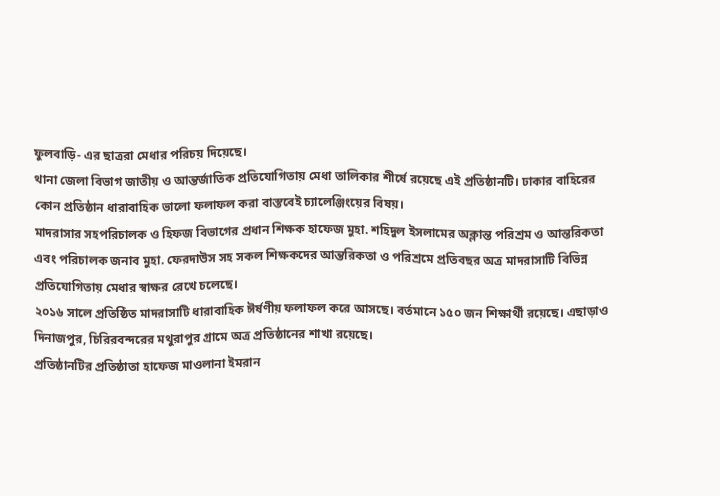ফুলবাড়ি- এর ছাত্ররা মেধার পরিচয় দিয়েছে।
থানা জেলা বিভাগ জাতীয় ও আন্তর্জাতিক প্রতিযোগিতায় মেধা তালিকার শীর্ষে রয়েছে এই প্রতিষ্ঠানটি। ঢাকার বাহিরের কোন প্রতিষ্ঠান ধারাবাহিক ভালো ফলাফল করা বাস্তবেই চ্যালেঞ্জিংয়ের বিষয়।
মাদরাসার সহপরিচালক ও হিফজ বিভাগের প্রধান শিক্ষক হাফেজ মুহা. শহিদুল ইসলামের অক্লান্ত পরিশ্রম ও আন্তরিকতা এবং পরিচালক জনাব মুহা. ফেরদাউস সহ সকল শিক্ষকদের আন্তরিকতা ও পরিশ্রমে প্রতিবছর অত্র মাদরাসাটি বিভিন্ন প্রতিযোগিতায় মেধার স্বাক্ষর রেখে চলেছে।
২০১৬ সালে প্রতিষ্ঠিত মাদরাসাটি ধারাবাহিক ঈর্ষণীয় ফলাফল করে আসছে। বর্তমানে ১৫০ জন শিক্ষার্থী রয়েছে। এছাড়াও দিনাজপুর, চিরিরবন্দরের মথুরাপুর গ্রামে অত্র প্রতিষ্ঠানের শাখা রয়েছে।
প্রতিষ্ঠানটির প্রতিষ্ঠাতা হাফেজ মাওলানা ইমরান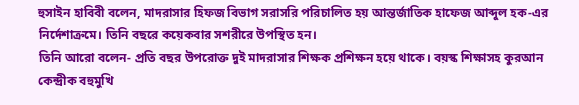হুসাইন হাবিবী বলেন, মাদরাসার হিফজ বিভাগ সরাসরি পরিচালিত হয় আন্তর্জাতিক হাফেজ আব্দুল হক-এর নির্দেশাক্রমে। তিনি বছরে কয়েকবার সশরীরে উপস্থিত হন।
তিনি আরো বলেন- প্রতি বছর উপরোক্ত দুই মাদরাসার শিক্ষক প্রশিক্ষন হয়ে থাকে। বয়স্ক শিক্ষাসহ কুরআন কেন্দ্রীক বহুমুখি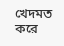খেদমত করে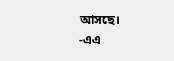আসছে।
-এএ